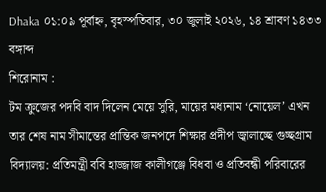Dhaka ০১:০৯ পূর্বাহ্ন, বৃহস্পতিবার, ৩০ জুলাই ২০২৬, ১৪ শ্রাবণ ১৪৩৩ বঙ্গাব্দ
শিরোনাম :
টম ক্রুজের পদবি বাদ দিলেন মেয়ে সুরি, মায়ের মধ্যনাম ‘নোয়েল’ এখন তার শেষ নাম সীমান্তের প্রান্তিক জনপদে শিক্ষার প্রদীপ জ্বালাচ্ছে গুচ্ছগ্রাম বিদ্যালয়: প্রতিমন্ত্রী ববি হাজ্জাজ কালীগঞ্জে বিধবা ও প্রতিবন্ধী পরিবারের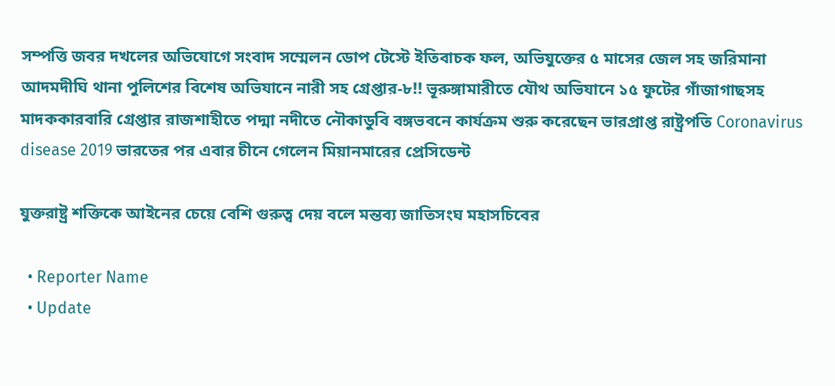সম্পত্তি জবর দখলের অভিযোগে সংবাদ সম্মেলন ডোপ টেস্টে ইতিবাচক ফল, অভিযুক্তের ৫ মাসের জেল সহ জরিমানা আদমদীঘি থানা পুলিশের বিশেষ অভিযানে নারী সহ গ্রেপ্তার-৮!! ভূরুঙ্গামারীতে যৌথ অভিযানে ১৫ ফুটের গাঁজাগাছসহ মাদককারবারি গ্রেপ্তার রাজশাহীতে পদ্মা নদীতে নৌকাডুবি বঙ্গভবনে কার্যক্রম শুরু করেছেন ভারপ্রাপ্ত রাষ্ট্রপতি Coronavirus disease 2019 ভারতের পর এবার চীনে গেলেন মিয়ানমারের প্রেসিডেন্ট

যুক্তরাষ্ট্র শক্তিকে আইনের চেয়ে বেশি গুরুত্ব দেয় বলে মন্তব্য জাতিসংঘ মহাসচিবের

  • Reporter Name
  • Update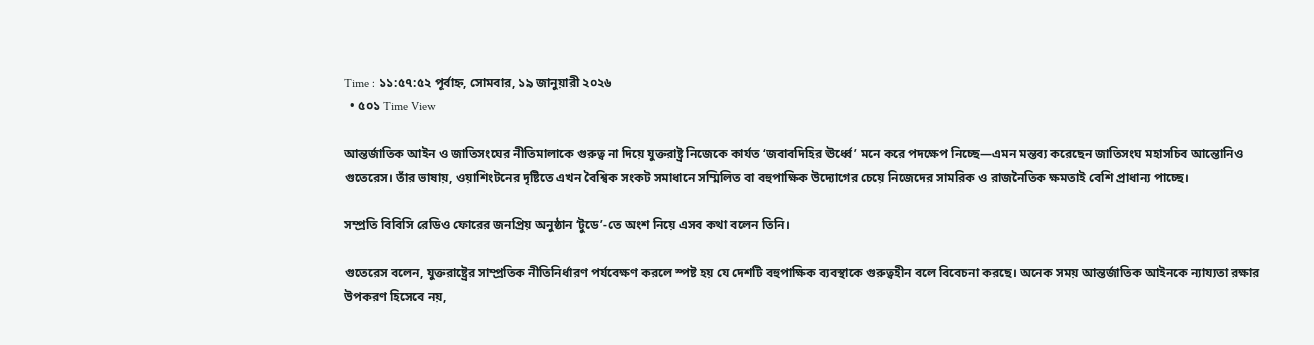Time : ১১:৫৭:৫২ পূর্বাহ্ন, সোমবার, ১৯ জানুয়ারী ২০২৬
  • ৫০১ Time View

আন্তর্জাতিক আইন ও জাতিসংঘের নীতিমালাকে গুরুত্ব না দিয়ে যুক্তরাষ্ট্র নিজেকে কার্যত ‘জবাবদিহির ঊর্ধ্বে’ মনে করে পদক্ষেপ নিচ্ছে—এমন মন্তব্য করেছেন জাতিসংঘ মহাসচিব আন্তোনিও গুতেরেস। তাঁর ভাষায়, ওয়াশিংটনের দৃষ্টিতে এখন বৈশ্বিক সংকট সমাধানে সম্মিলিত বা বহুপাক্ষিক উদ্যোগের চেয়ে নিজেদের সামরিক ও রাজনৈতিক ক্ষমতাই বেশি প্রাধান্য পাচ্ছে।

সম্প্রতি বিবিসি রেডিও ফোরের জনপ্রিয় অনুষ্ঠান ‘টুডে’-তে অংশ নিয়ে এসব কথা বলেন তিনি।

গুতেরেস বলেন, যুক্তরাষ্ট্রের সাম্প্রতিক নীতিনির্ধারণ পর্যবেক্ষণ করলে স্পষ্ট হয় যে দেশটি বহুপাক্ষিক ব্যবস্থাকে গুরুত্বহীন বলে বিবেচনা করছে। অনেক সময় আন্তর্জাতিক আইনকে ন্যায্যতা রক্ষার উপকরণ হিসেবে নয়,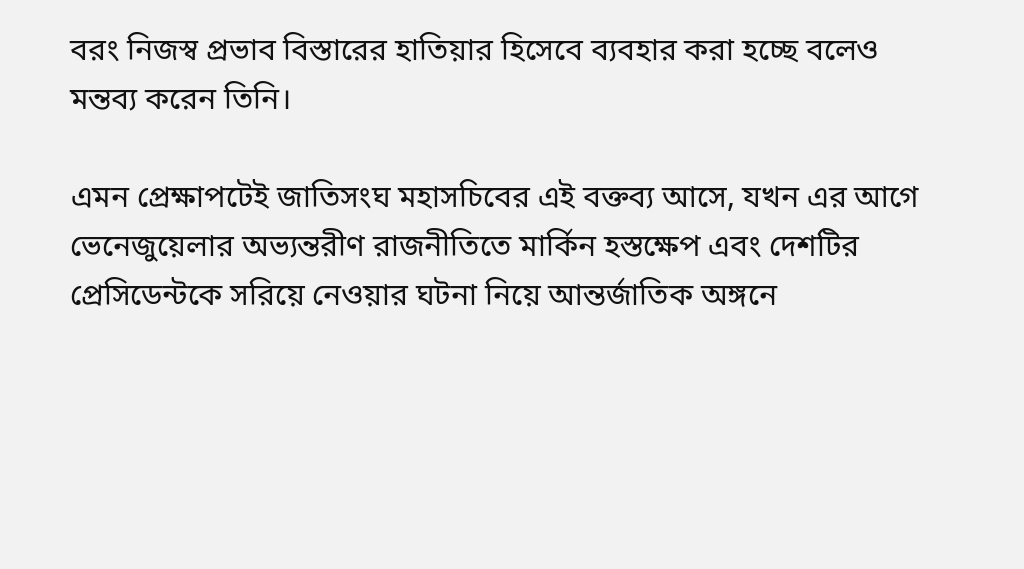বরং নিজস্ব প্রভাব বিস্তারের হাতিয়ার হিসেবে ব্যবহার করা হচ্ছে বলেও মন্তব্য করেন তিনি।

এমন প্রেক্ষাপটেই জাতিসংঘ মহাসচিবের এই বক্তব্য আসে, যখন এর আগে ভেনেজুয়েলার অভ্যন্তরীণ রাজনীতিতে মার্কিন হস্তক্ষেপ এবং দেশটির প্রেসিডেন্টকে সরিয়ে নেওয়ার ঘটনা নিয়ে আন্তর্জাতিক অঙ্গনে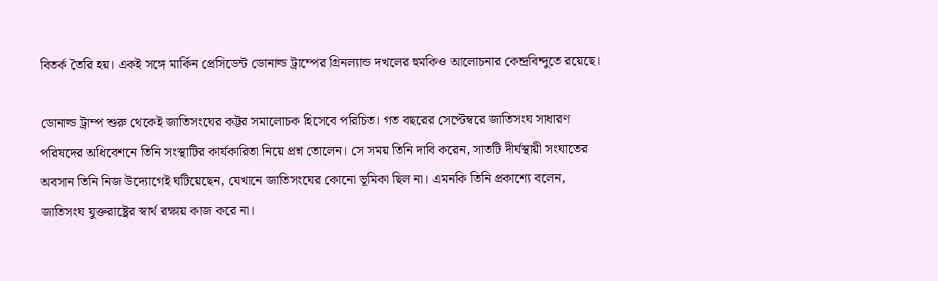বিতর্ক তৈরি হয়। একই সঙ্গে মার্কিন প্রেসিডেন্ট ডোনাল্ড ট্রাম্পের গ্রিনল্যান্ড দখলের হুমকিও আলোচনার কেন্দ্রবিন্দুতে রয়েছে।

ডোনাল্ড ট্রাম্প শুরু থেকেই জাতিসংঘের কট্টর সমালোচক হিসেবে পরিচিত। গত বছরের সেপ্টেম্বরে জাতিসংঘ সাধারণ পরিষদের অধিবেশনে তিনি সংস্থাটির কার্যকারিতা নিয়ে প্রশ্ন তোলেন। সে সময় তিনি দাবি করেন, সাতটি দীর্ঘস্থায়ী সংঘাতের অবসান তিনি নিজ উদ্যোগেই ঘটিয়েছেন, যেখানে জাতিসংঘের কোনো ভূমিকা ছিল না। এমনকি তিনি প্রকাশ্যে বলেন, জাতিসংঘ যুক্তরাষ্ট্রের স্বার্থ রক্ষায় কাজ করে না।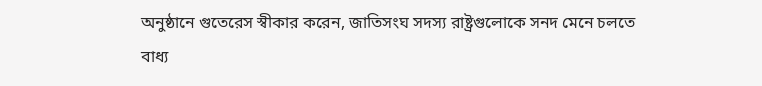অনুষ্ঠানে গুতেরেস স্বীকার করেন, জাতিসংঘ সদস্য রাষ্ট্রগুলোকে সনদ মেনে চলতে বাধ্য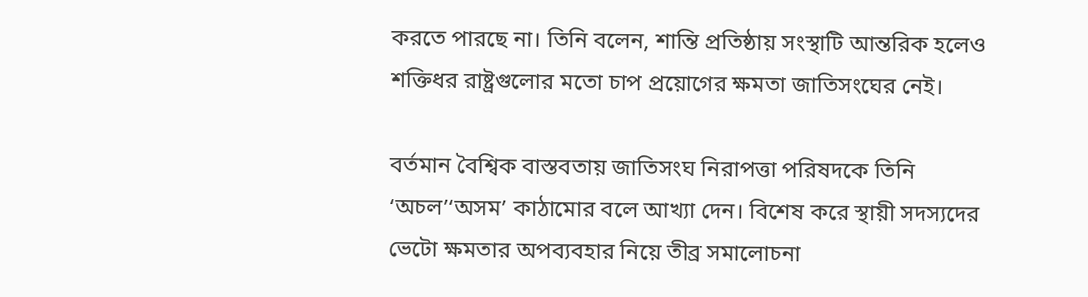করতে পারছে না। তিনি বলেন, শান্তি প্রতিষ্ঠায় সংস্থাটি আন্তরিক হলেও শক্তিধর রাষ্ট্রগুলোর মতো চাপ প্রয়োগের ক্ষমতা জাতিসংঘের নেই।

বর্তমান বৈশ্বিক বাস্তবতায় জাতিসংঘ নিরাপত্তা পরিষদকে তিনি ‘অচল’‘অসম’ কাঠামোর বলে আখ্যা দেন। বিশেষ করে স্থায়ী সদস্যদের ভেটো ক্ষমতার অপব্যবহার নিয়ে তীব্র সমালোচনা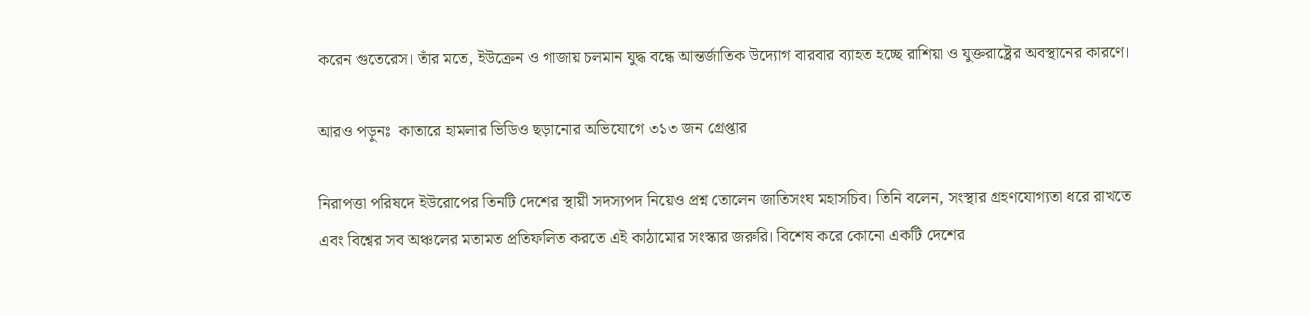করেন গুতেরেস। তাঁর মতে, ইউক্রেন ও গাজায় চলমান যুদ্ধ বন্ধে আন্তর্জাতিক উদ্যোগ বারবার ব্যাহত হচ্ছে রাশিয়া ও যুক্তরাষ্ট্রের অবস্থানের কারণে।

আরও পড়ুনঃ  কাতারে হামলার ভিডিও ছড়ানোর অভিযোগে ৩১৩ জন গ্রেপ্তার

নিরাপত্তা পরিষদে ইউরোপের তিনটি দেশের স্থায়ী সদস্যপদ নিয়েও প্রশ্ন তোলেন জাতিসংঘ মহাসচিব। তিনি বলেন, সংস্থার গ্রহণযোগ্যতা ধরে রাখতে এবং বিশ্বের সব অঞ্চলের মতামত প্রতিফলিত করতে এই কাঠামোর সংস্কার জরুরি। বিশেষ করে কোনো একটি দেশের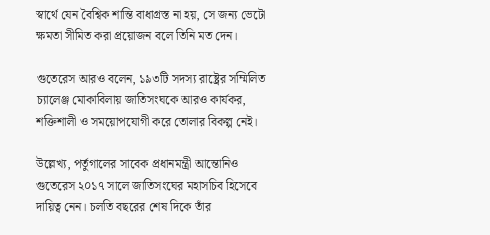স্বার্থে যেন বৈশ্বিক শান্তি বাধাগ্রস্ত না হয়, সে জন্য ভেটো ক্ষমতা সীমিত করা প্রয়োজন বলে তিনি মত দেন।

গুতেরেস আরও বলেন, ১৯৩টি সদস্য রাষ্ট্রের সম্মিলিত চ্যালেঞ্জ মোকাবিলায় জাতিসংঘকে আরও কার্যকর, শক্তিশালী ও সময়োপযোগী করে তোলার বিকল্প নেই।

উল্লেখ্য, পর্তুগালের সাবেক প্রধানমন্ত্রী আন্তোনিও গুতেরেস ২০১৭ সালে জাতিসংঘের মহাসচিব হিসেবে দায়িত্ব নেন। চলতি বছরের শেষ দিকে তাঁর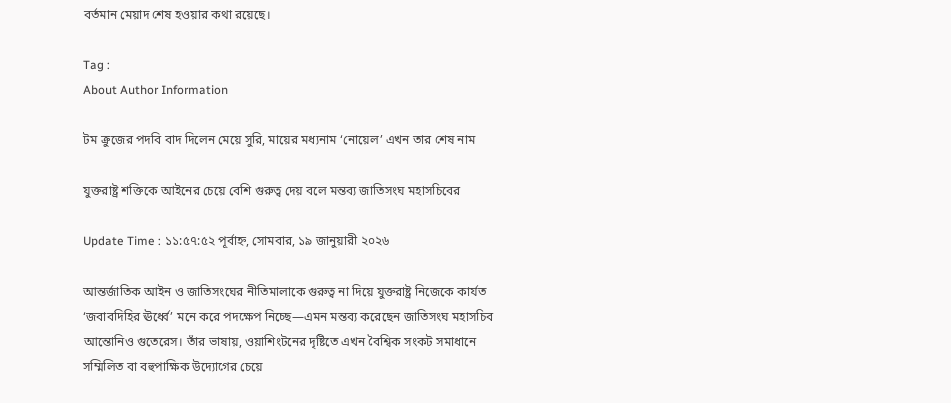বর্তমান মেয়াদ শেষ হওয়ার কথা রয়েছে।

Tag :
About Author Information

টম ক্রুজের পদবি বাদ দিলেন মেয়ে সুরি, মায়ের মধ্যনাম ‘নোয়েল’ এখন তার শেষ নাম

যুক্তরাষ্ট্র শক্তিকে আইনের চেয়ে বেশি গুরুত্ব দেয় বলে মন্তব্য জাতিসংঘ মহাসচিবের

Update Time : ১১:৫৭:৫২ পূর্বাহ্ন, সোমবার, ১৯ জানুয়ারী ২০২৬

আন্তর্জাতিক আইন ও জাতিসংঘের নীতিমালাকে গুরুত্ব না দিয়ে যুক্তরাষ্ট্র নিজেকে কার্যত ‘জবাবদিহির ঊর্ধ্বে’ মনে করে পদক্ষেপ নিচ্ছে—এমন মন্তব্য করেছেন জাতিসংঘ মহাসচিব আন্তোনিও গুতেরেস। তাঁর ভাষায়, ওয়াশিংটনের দৃষ্টিতে এখন বৈশ্বিক সংকট সমাধানে সম্মিলিত বা বহুপাক্ষিক উদ্যোগের চেয়ে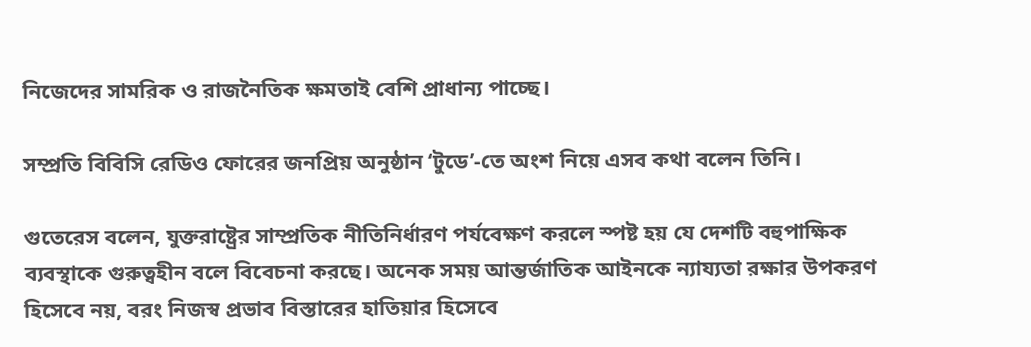নিজেদের সামরিক ও রাজনৈতিক ক্ষমতাই বেশি প্রাধান্য পাচ্ছে।

সম্প্রতি বিবিসি রেডিও ফোরের জনপ্রিয় অনুষ্ঠান ‘টুডে’-তে অংশ নিয়ে এসব কথা বলেন তিনি।

গুতেরেস বলেন, যুক্তরাষ্ট্রের সাম্প্রতিক নীতিনির্ধারণ পর্যবেক্ষণ করলে স্পষ্ট হয় যে দেশটি বহুপাক্ষিক ব্যবস্থাকে গুরুত্বহীন বলে বিবেচনা করছে। অনেক সময় আন্তর্জাতিক আইনকে ন্যায্যতা রক্ষার উপকরণ হিসেবে নয়, বরং নিজস্ব প্রভাব বিস্তারের হাতিয়ার হিসেবে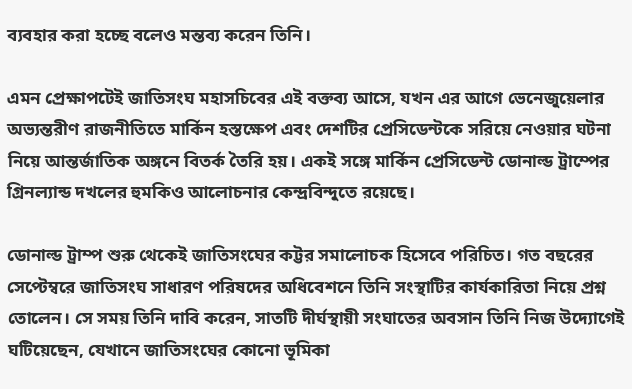ব্যবহার করা হচ্ছে বলেও মন্তব্য করেন তিনি।

এমন প্রেক্ষাপটেই জাতিসংঘ মহাসচিবের এই বক্তব্য আসে, যখন এর আগে ভেনেজুয়েলার অভ্যন্তরীণ রাজনীতিতে মার্কিন হস্তক্ষেপ এবং দেশটির প্রেসিডেন্টকে সরিয়ে নেওয়ার ঘটনা নিয়ে আন্তর্জাতিক অঙ্গনে বিতর্ক তৈরি হয়। একই সঙ্গে মার্কিন প্রেসিডেন্ট ডোনাল্ড ট্রাম্পের গ্রিনল্যান্ড দখলের হুমকিও আলোচনার কেন্দ্রবিন্দুতে রয়েছে।

ডোনাল্ড ট্রাম্প শুরু থেকেই জাতিসংঘের কট্টর সমালোচক হিসেবে পরিচিত। গত বছরের সেপ্টেম্বরে জাতিসংঘ সাধারণ পরিষদের অধিবেশনে তিনি সংস্থাটির কার্যকারিতা নিয়ে প্রশ্ন তোলেন। সে সময় তিনি দাবি করেন, সাতটি দীর্ঘস্থায়ী সংঘাতের অবসান তিনি নিজ উদ্যোগেই ঘটিয়েছেন, যেখানে জাতিসংঘের কোনো ভূমিকা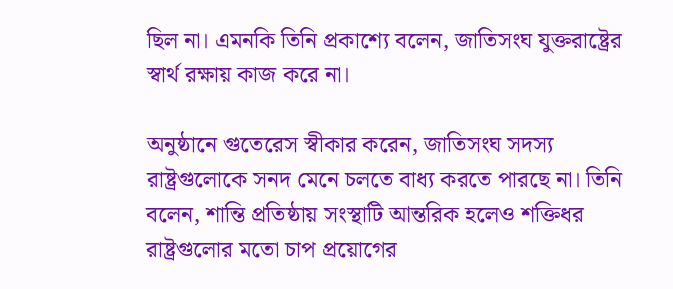ছিল না। এমনকি তিনি প্রকাশ্যে বলেন, জাতিসংঘ যুক্তরাষ্ট্রের স্বার্থ রক্ষায় কাজ করে না।

অনুষ্ঠানে গুতেরেস স্বীকার করেন, জাতিসংঘ সদস্য রাষ্ট্রগুলোকে সনদ মেনে চলতে বাধ্য করতে পারছে না। তিনি বলেন, শান্তি প্রতিষ্ঠায় সংস্থাটি আন্তরিক হলেও শক্তিধর রাষ্ট্রগুলোর মতো চাপ প্রয়োগের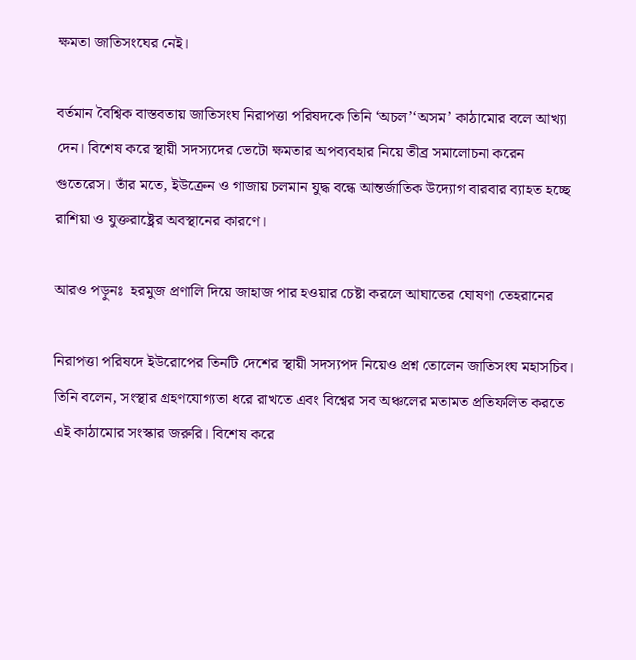ক্ষমতা জাতিসংঘের নেই।

বর্তমান বৈশ্বিক বাস্তবতায় জাতিসংঘ নিরাপত্তা পরিষদকে তিনি ‘অচল’‘অসম’ কাঠামোর বলে আখ্যা দেন। বিশেষ করে স্থায়ী সদস্যদের ভেটো ক্ষমতার অপব্যবহার নিয়ে তীব্র সমালোচনা করেন গুতেরেস। তাঁর মতে, ইউক্রেন ও গাজায় চলমান যুদ্ধ বন্ধে আন্তর্জাতিক উদ্যোগ বারবার ব্যাহত হচ্ছে রাশিয়া ও যুক্তরাষ্ট্রের অবস্থানের কারণে।

আরও পড়ুনঃ  হরমুজ প্রণালি দিয়ে জাহাজ পার হওয়ার চেষ্টা করলে আঘাতের ঘোষণা তেহরানের

নিরাপত্তা পরিষদে ইউরোপের তিনটি দেশের স্থায়ী সদস্যপদ নিয়েও প্রশ্ন তোলেন জাতিসংঘ মহাসচিব। তিনি বলেন, সংস্থার গ্রহণযোগ্যতা ধরে রাখতে এবং বিশ্বের সব অঞ্চলের মতামত প্রতিফলিত করতে এই কাঠামোর সংস্কার জরুরি। বিশেষ করে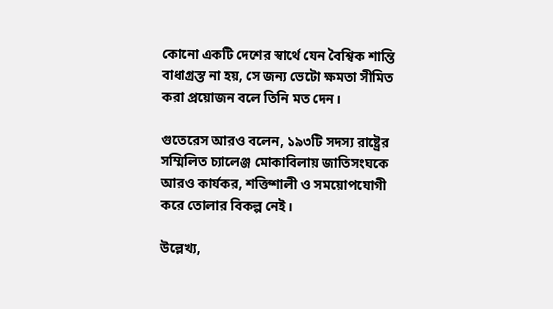কোনো একটি দেশের স্বার্থে যেন বৈশ্বিক শান্তি বাধাগ্রস্ত না হয়, সে জন্য ভেটো ক্ষমতা সীমিত করা প্রয়োজন বলে তিনি মত দেন।

গুতেরেস আরও বলেন, ১৯৩টি সদস্য রাষ্ট্রের সম্মিলিত চ্যালেঞ্জ মোকাবিলায় জাতিসংঘকে আরও কার্যকর, শক্তিশালী ও সময়োপযোগী করে তোলার বিকল্প নেই।

উল্লেখ্য,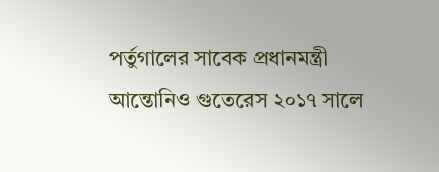পর্তুগালের সাবেক প্রধানমন্ত্রী আন্তোনিও গুতেরেস ২০১৭ সালে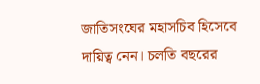জাতিসংঘের মহাসচিব হিসেবে দায়িত্ব নেন। চলতি বছরের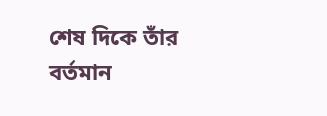শেষ দিকে তাঁর বর্তমান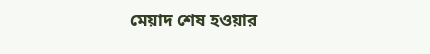মেয়াদ শেষ হওয়ার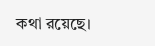কথা রয়েছে।